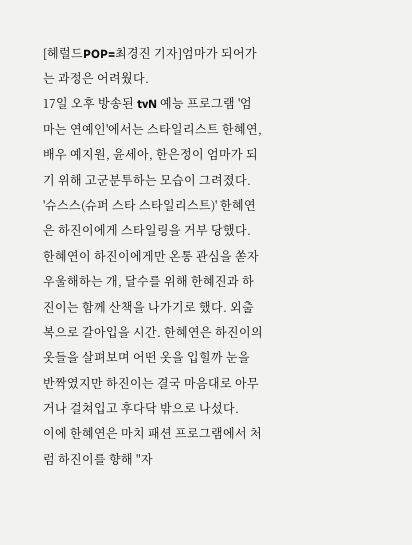[헤럴드POP=최경진 기자]엄마가 되어가는 과정은 어려웠다.
17일 오후 방송된 tvN 예능 프로그램 '엄마는 연예인'에서는 스타일리스트 한혜연, 배우 예지원, 윤세아, 한은정이 엄마가 되기 위해 고군분투하는 모습이 그려졌다.
'슈스스(슈퍼 스타 스타일리스트)' 한혜연은 하진이에게 스타일링을 거부 당했다.
한혜연이 하진이에게만 온통 관심을 쏟자 우울해하는 개, 달수를 위해 한혜진과 하진이는 함께 산책을 나가기로 했다. 외출복으로 갈아입을 시간. 한혜연은 하진이의 옷들을 살펴보며 어떤 옷을 입힐까 눈을 반짝였지만 하진이는 결국 마음대로 아무거나 걸쳐입고 후다닥 밖으로 나섰다.
이에 한혜연은 마치 패션 프로그램에서 처럼 하진이를 향해 "자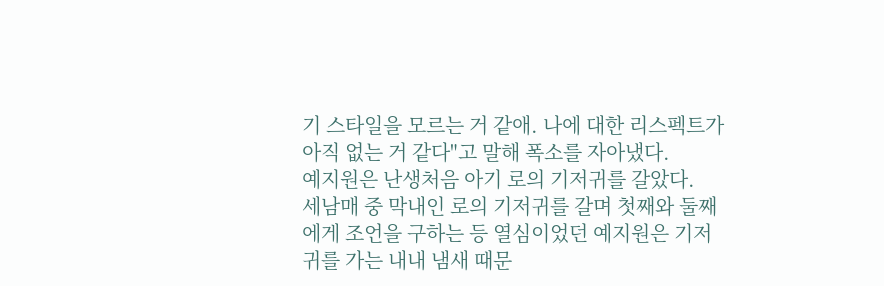기 스타일을 모르는 거 같애. 나에 대한 리스펙트가 아직 없는 거 같다"고 말해 폭소를 자아냈다.
예지원은 난생처음 아기 로의 기저귀를 갈았다.
세남매 중 막내인 로의 기저귀를 갈며 첫째와 둘째에게 조언을 구하는 등 열심이었던 예지원은 기저귀를 가는 내내 냄새 때문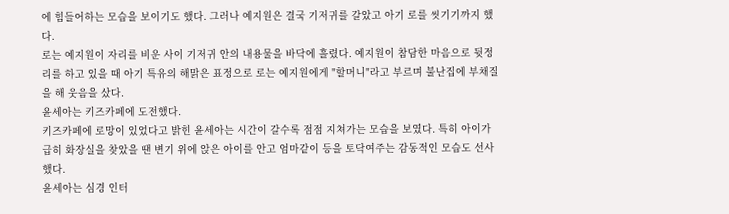에 힘들어하는 모습을 보이기도 했다. 그러나 예지원은 결국 기저귀를 갈았고 아기 로를 씻기기까지 했다.
로는 예지원이 자리를 비운 사이 기저귀 안의 내용물을 바닥에 흘렸다. 예지원이 참담한 마음으로 뒷정리를 하고 있을 때 아기 특유의 해맑은 표정으로 로는 예지원에게 "할머니"라고 부르며 불난집에 부채질을 해 웃음을 샀다.
윤세아는 키즈카페에 도전했다.
키즈카페에 로망이 있었다고 밝힌 윤세아는 시간이 갈수록 점점 지쳐가는 모습을 보였다. 특히 아이가 급히 화장실을 찾았을 땐 변기 위에 앉은 아이를 안고 엄마같이 등을 토닥여주는 감동적인 모습도 선사했다.
윤세아는 심경 인터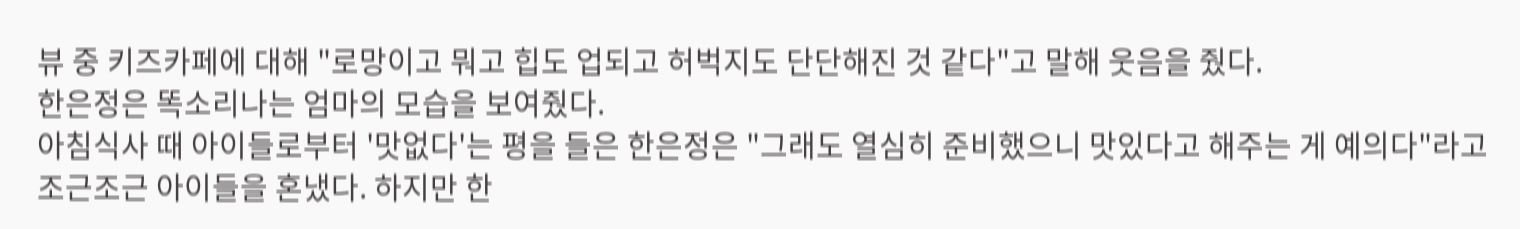뷰 중 키즈카페에 대해 "로망이고 뭐고 힙도 업되고 허벅지도 단단해진 것 같다"고 말해 웃음을 줬다.
한은정은 똑소리나는 엄마의 모습을 보여줬다.
아침식사 때 아이들로부터 '맛없다'는 평을 들은 한은정은 "그래도 열심히 준비했으니 맛있다고 해주는 게 예의다"라고 조근조근 아이들을 혼냈다. 하지만 한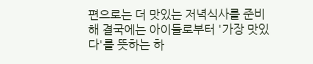편으로는 더 맛있는 저녁식사를 준비해 결국에는 아이들로부터 '가장 맛있다'를 뜻하는 하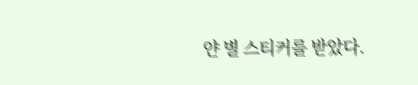얀 별 스티커를 받았다.